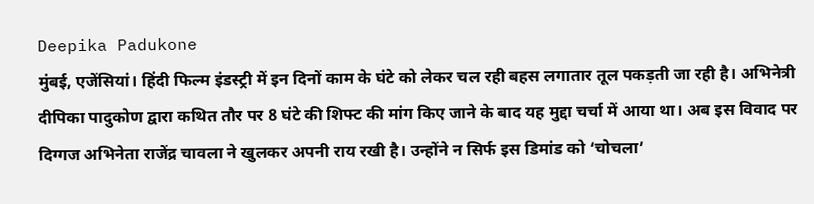Deepika Padukone
मुंबई, एजेंसियां। हिंदी फिल्म इंडस्ट्री में इन दिनों काम के घंटे को लेकर चल रही बहस लगातार तूल पकड़ती जा रही है। अभिनेत्री दीपिका पादुकोण द्वारा कथित तौर पर 8 घंटे की शिफ्ट की मांग किए जाने के बाद यह मुद्दा चर्चा में आया था। अब इस विवाद पर दिग्गज अभिनेता राजेंद्र चावला ने खुलकर अपनी राय रखी है। उन्होंने न सिर्फ इस डिमांड को ‘चोचला’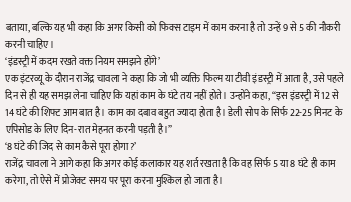बताया, बल्कि यह भी कहा कि अगर किसी को फिक्स टाइम में काम करना है तो उन्हें 9 से 5 की नौकरी करनी चाहिए।
‘इंडस्ट्री में कदम रखते वक्त नियम समझने होंगे’
एक इंटरव्यू के दौरान राजेंद्र चावला ने कहा कि जो भी व्यक्ति फिल्म या टीवी इंडस्ट्री में आता है, उसे पहले दिन से ही यह समझ लेना चाहिए कि यहां काम के घंटे तय नहीं होते। उन्होंने कहा, “इस इंडस्ट्री में 12 से 14 घंटे की शिफ्ट आम बात है। काम का दबाव बहुत ज्यादा होता है। डेली सोप के सिर्फ 22-25 मिनट के एपिसोड के लिए दिन-रात मेहनत करनी पड़ती है।”
‘8 घंटे की जिद से काम कैसे पूरा होगा?’
राजेंद्र चावला ने आगे कहा कि अगर कोई कलाकार यह शर्त रखता है कि वह सिर्फ 5 या 8 घंटे ही काम करेगा, तो ऐसे में प्रोजेक्ट समय पर पूरा करना मुश्किल हो जाता है।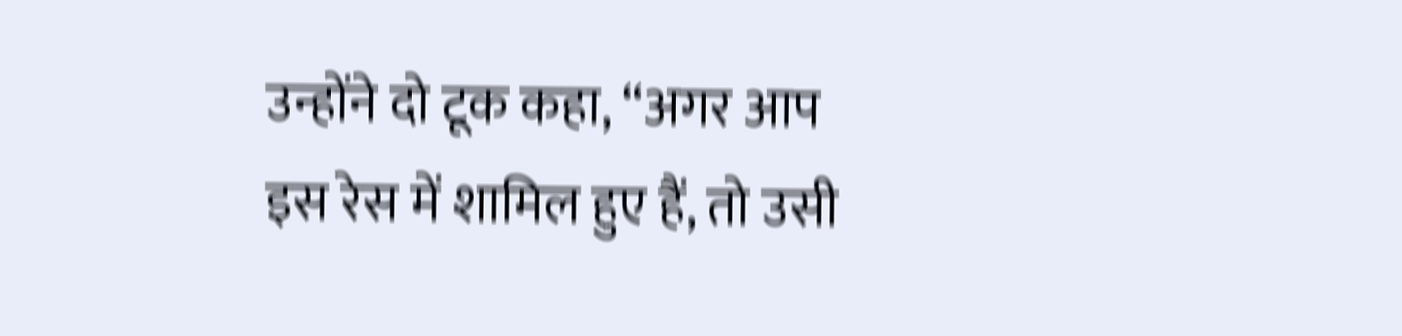उन्होंने दो टूक कहा, “अगर आप इस रेस में शामिल हुए हैं, तो उसी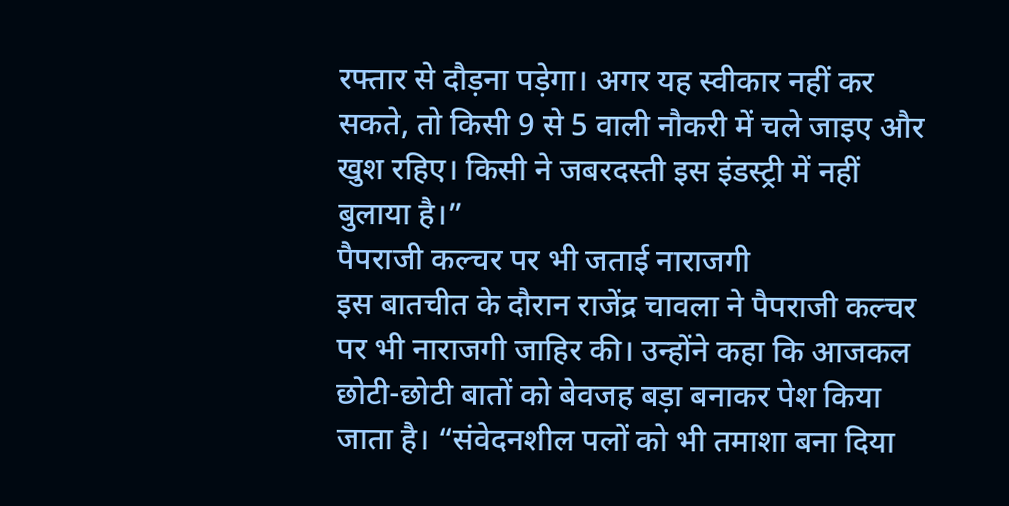रफ्तार से दौड़ना पड़ेगा। अगर यह स्वीकार नहीं कर सकते, तो किसी 9 से 5 वाली नौकरी में चले जाइए और खुश रहिए। किसी ने जबरदस्ती इस इंडस्ट्री में नहीं बुलाया है।”
पैपराजी कल्चर पर भी जताई नाराजगी
इस बातचीत के दौरान राजेंद्र चावला ने पैपराजी कल्चर पर भी नाराजगी जाहिर की। उन्होंने कहा कि आजकल छोटी-छोटी बातों को बेवजह बड़ा बनाकर पेश किया जाता है। “संवेदनशील पलों को भी तमाशा बना दिया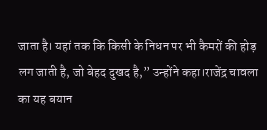जाता है। यहां तक कि किसी के निधन पर भी कैमरों की होड़ लग जाती है, जो बेहद दुखद है,” उन्होंने कहा।राजेंद्र चावला का यह बयान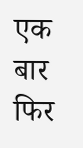एक बार फिर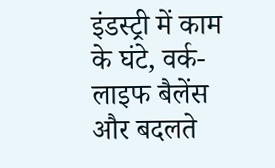इंडस्ट्री में काम के घंटे, वर्क-लाइफ बैलेंस और बदलते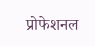प्रोफेशनल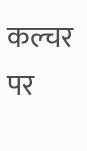कल्चर पर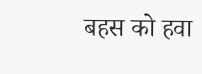बहस को हवा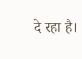दे रहा है।